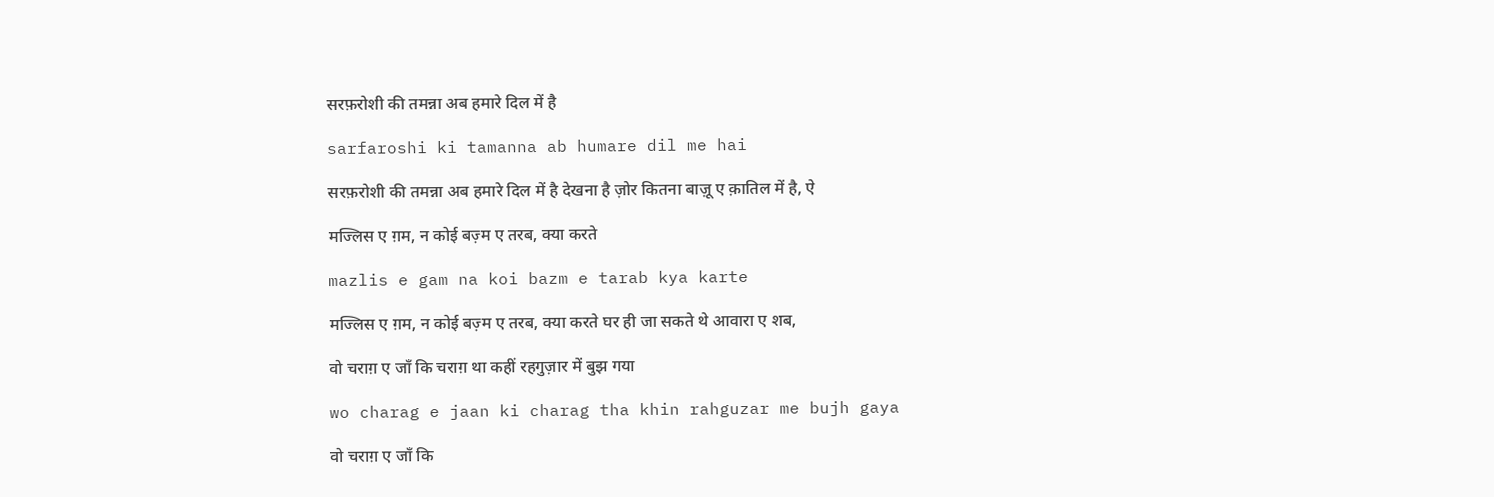सरफ़रोशी की तमन्ना अब हमारे दिल में है

sarfaroshi ki tamanna ab humare dil me hai

सरफ़रोशी की तमन्ना अब हमारे दिल में है देखना है ज़ोर कितना बाज़ू ए क़ातिल में है, ऐ

मज्लिस ए ग़म, न कोई बज़्म ए तरब, क्या करते

mazlis e gam na koi bazm e tarab kya karte

मज्लिस ए ग़म, न कोई बज़्म ए तरब, क्या करते घर ही जा सकते थे आवारा ए शब,

वो चराग़ ए जाँ कि चराग़ था कहीं रहगुज़ार में बुझ गया

wo charag e jaan ki charag tha khin rahguzar me bujh gaya

वो चराग़ ए जाँ कि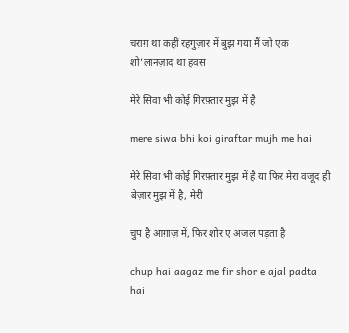चराग़ था कहीं रहगुज़ार में बुझ गया मैं जो एक शो’लानज़ाद था हवस

मेरे सिवा भी कोई गिरफ़्तार मुझ में है

mere siwa bhi koi giraftar mujh me hai

मेरे सिवा भी कोई गिरफ़्तार मुझ में है या फिर मेरा वजूद ही बेज़ार मुझ में है, मेरी

चुप है आग़ाज़ में, फिर शोर ए अजल पड़ता है

chup hai aagaz me fir shor e ajal padta hai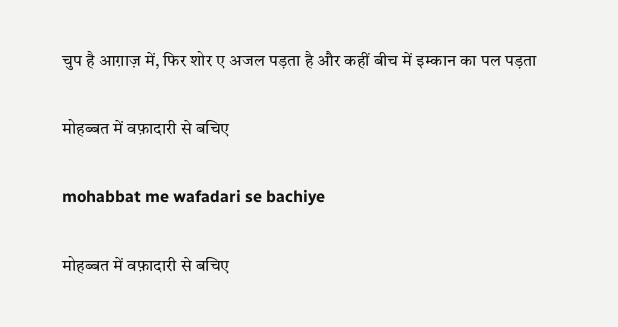चुप है आग़ाज़ में, फिर शोर ए अजल पड़ता है और कहीं बीच में इम्कान का पल पड़ता

मोहब्बत में वफ़ादारी से बचिए

mohabbat me wafadari se bachiye

मोहब्बत में वफ़ादारी से बचिए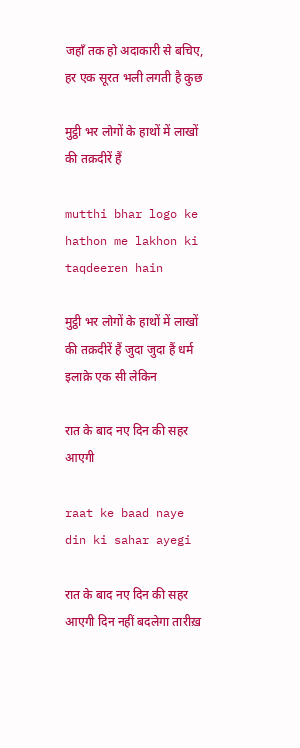जहाँ तक हो अदाकारी से बचिए, हर एक सूरत भली लगती है कुछ

मुट्ठी भर लोगों के हाथों में लाखों की तक़दीरें हैं

mutthi bhar logo ke hathon me lakhon ki taqdeeren hain

मुट्ठी भर लोगों के हाथों में लाखों की तक़दीरें हैं जुदा जुदा हैं धर्म इलाक़े एक सी लेकिन

रात के बाद नए दिन की सहर आएगी

raat ke baad naye din ki sahar ayegi

रात के बाद नए दिन की सहर आएगी दिन नहीं बदलेगा तारीख़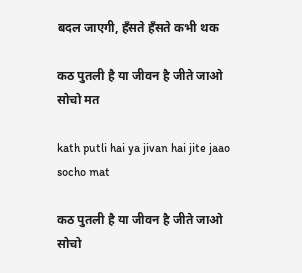बदल जाएगी, हँसते हँसते कभी थक

कठ पुतली है या जीवन है जीते जाओ सोचो मत

kath putli hai ya jivan hai jite jaao socho mat

कठ पुतली है या जीवन है जीते जाओ सोचो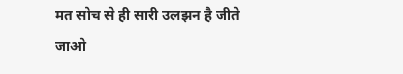मत सोच से ही सारी उलझन है जीते जाओ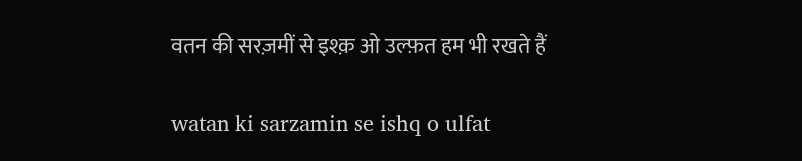वतन की सरज़मीं से इश्क़ ओ उल्फ़त हम भी रखते हैं

watan ki sarzamin se ishq o ulfat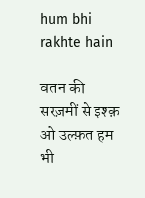hum bhi rakhte hain

वतन की सरज़मीं से इश्क़ ओ उल्फ़त हम भी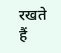रखते हैं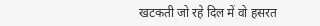खटकती जो रहे दिल में वो हसरत